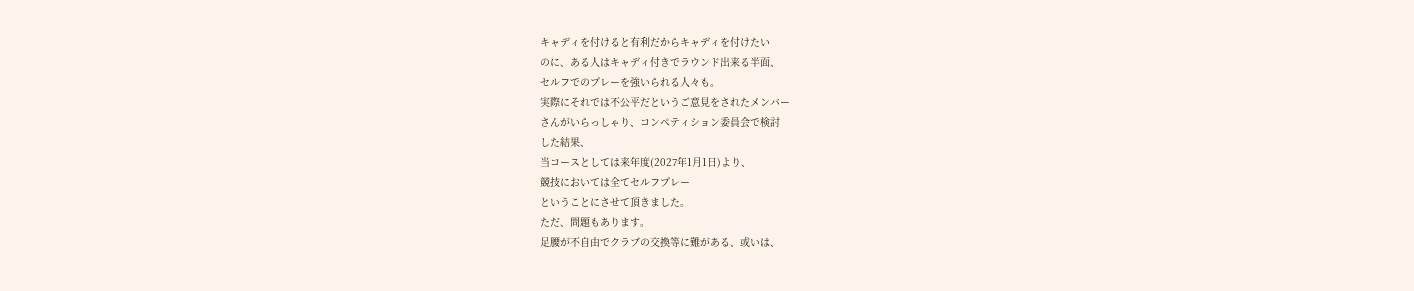キャディを付けると有利だからキャディを付けたい
のに、ある人はキャディ付きでラウンド出来る半面、
セルフでのプレーを強いられる人々も。
実際にそれでは不公平だというご意見をされたメンバー
さんがいらっしゃり、コンペティション委員会で検討
した結果、
当コースとしては来年度(2027年1月1日)より、
競技においては全てセルフプレー
ということにさせて頂きました。
ただ、問題もあります。
足腰が不自由でクラブの交換等に難がある、或いは、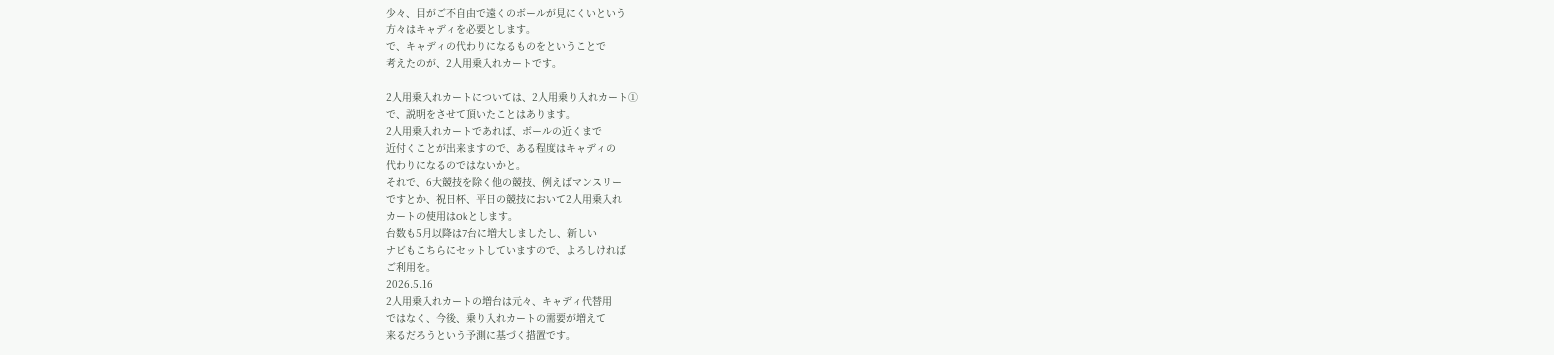少々、目がご不自由で遠くのボールが見にくいという
方々はキャディを必要とします。
で、キャディの代わりになるものをということで
考えたのが、2人用乗入れカートです。

2人用乗入れカートについては、2人用乗り入れカート①
で、説明をさせて頂いたことはあります。
2人用乗入れカートであれば、ボールの近くまで
近付くことが出来ますので、ある程度はキャディの
代わりになるのではないかと。
それで、6大競技を除く他の競技、例えばマンスリー
ですとか、祝日杯、平日の競技において2人用乗入れ
カートの使用はOkとします。
台数も5月以降は7台に増大しましたし、新しい
ナビもこちらにセットしていますので、よろしければ
ご利用を。
2026.5.16
2人用乗入れカートの増台は元々、キャディ代替用
ではなく、今後、乗り入れカートの需要が増えて
来るだろうという予測に基づく措置です。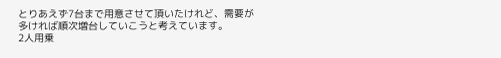とりあえず7台まで用意させて頂いたけれど、需要が
多ければ順次増台していこうと考えています。
2人用乗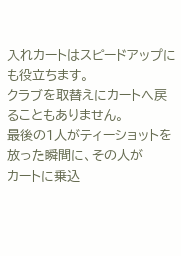入れカートはスピードアップにも役立ちます。
クラブを取替えにカートへ戻ることもありません。
最後の1人がティーショットを放った瞬間に、その人が
カートに乗込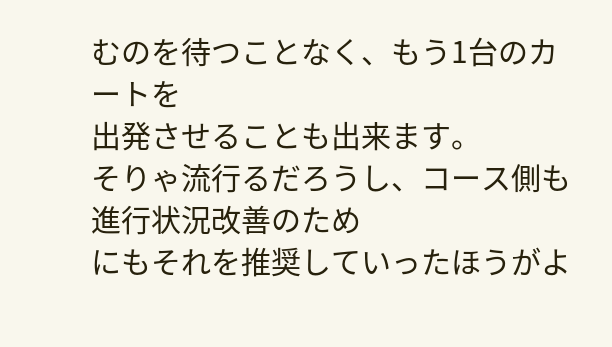むのを待つことなく、もう1台のカートを
出発させることも出来ます。
そりゃ流行るだろうし、コース側も進行状況改善のため
にもそれを推奨していったほうがよ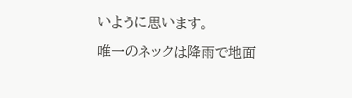いように思います。
唯一のネックは降雨で地面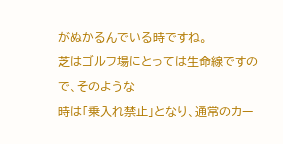がぬかるんでいる時ですね。
芝はゴルフ場にとっては生命線ですので、そのような
時は「乗入れ禁止」となり、通常のカー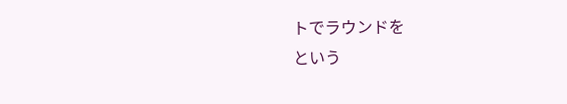トでラウンドを
という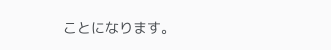ことになります。